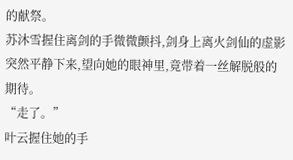的献祭。
苏沐雪握住离剑的手微微颤抖,剑身上离火剑仙的虚影突然平静下来,望向她的眼神里,竟带着一丝解脱般的期待。
“走了。”
叶云握住她的手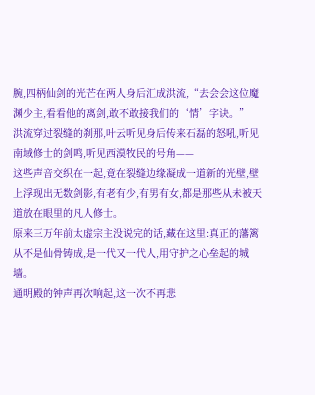腕,四柄仙剑的光芒在两人身后汇成洪流,“去会会这位魔渊少主,看看他的离剑,敢不敢接我们的‘情’字诀。”
洪流穿过裂缝的刹那,叶云听见身后传来石磊的怒吼,听见南域修士的剑鸣,听见西漠牧民的号角——
这些声音交织在一起,竟在裂缝边缘凝成一道新的光壁,壁上浮现出无数剑影,有老有少,有男有女,都是那些从未被天道放在眼里的凡人修士。
原来三万年前太虚宗主没说完的话,藏在这里:真正的藩篱从不是仙骨铸成,是一代又一代人,用守护之心垒起的城墙。
通明殿的钟声再次响起,这一次不再悲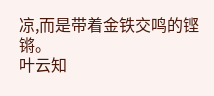凉,而是带着金铁交鸣的铿锵。
叶云知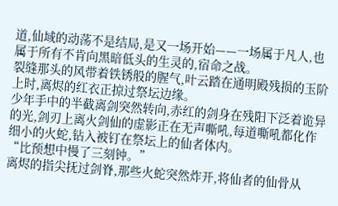道,仙域的动荡不是结局,是又一场开始——一场属于凡人,也属于所有不肯向黑暗低头的生灵的,宿命之战。
裂缝那头的风带着铁锈般的腥气,叶云踏在通明殿残损的玉阶上时,离烬的红衣正掠过祭坛边缘。
少年手中的半截离剑突然转向,赤红的剑身在残阳下泛着诡异的光,剑刃上离火剑仙的虚影正在无声嘶吼,每道嘶吼都化作细小的火蛇,钻入被钉在祭坛上的仙者体内。
“比预想中慢了三刻钟。”
离烬的指尖抚过剑脊,那些火蛇突然炸开,将仙者的仙骨从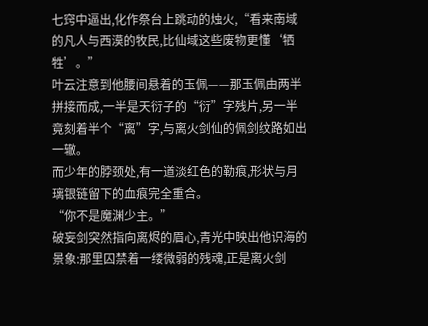七窍中逼出,化作祭台上跳动的烛火,“看来南域的凡人与西漠的牧民,比仙域这些废物更懂‘牺牲’。”
叶云注意到他腰间悬着的玉佩——那玉佩由两半拼接而成,一半是天衍子的“衍”字残片,另一半竟刻着半个“离”字,与离火剑仙的佩剑纹路如出一辙。
而少年的脖颈处,有一道淡红色的勒痕,形状与月璃银链留下的血痕完全重合。
“你不是魔渊少主。”
破妄剑突然指向离烬的眉心,青光中映出他识海的景象:那里囚禁着一缕微弱的残魂,正是离火剑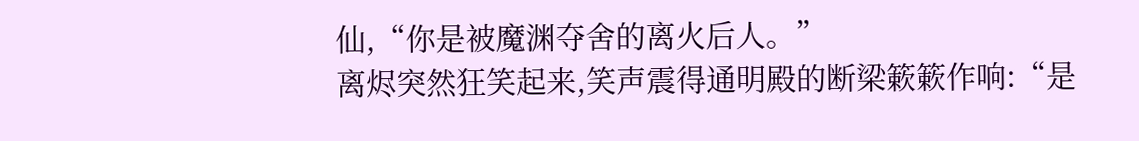仙,“你是被魔渊夺舍的离火后人。”
离烬突然狂笑起来,笑声震得通明殿的断梁簌簌作响:“是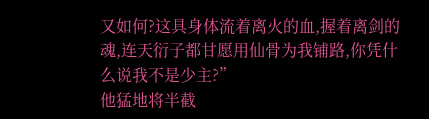又如何?这具身体流着离火的血,握着离剑的魂,连天衍子都甘愿用仙骨为我铺路,你凭什么说我不是少主?”
他猛地将半截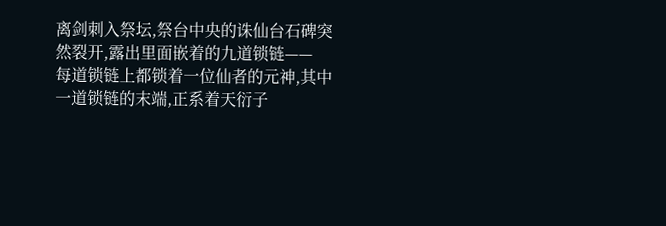离剑刺入祭坛,祭台中央的诛仙台石碑突然裂开,露出里面嵌着的九道锁链——
每道锁链上都锁着一位仙者的元神,其中一道锁链的末端,正系着天衍子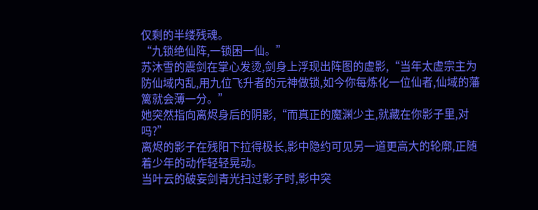仅剩的半缕残魂。
“九锁绝仙阵,一锁困一仙。”
苏沐雪的震剑在掌心发烫,剑身上浮现出阵图的虚影,“当年太虚宗主为防仙域内乱,用九位飞升者的元神做锁,如今你每炼化一位仙者,仙域的藩篱就会薄一分。”
她突然指向离烬身后的阴影,“而真正的魔渊少主,就藏在你影子里,对吗?”
离烬的影子在残阳下拉得极长,影中隐约可见另一道更高大的轮廓,正随着少年的动作轻轻晃动。
当叶云的破妄剑青光扫过影子时,影中突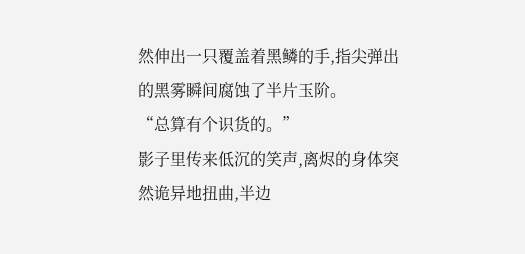然伸出一只覆盖着黑鳞的手,指尖弹出的黑雾瞬间腐蚀了半片玉阶。
“总算有个识货的。”
影子里传来低沉的笑声,离烬的身体突然诡异地扭曲,半边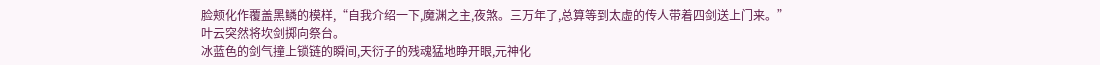脸颊化作覆盖黑鳞的模样,“自我介绍一下,魔渊之主,夜煞。三万年了,总算等到太虚的传人带着四剑送上门来。”
叶云突然将坎剑掷向祭台。
冰蓝色的剑气撞上锁链的瞬间,天衍子的残魂猛地睁开眼,元神化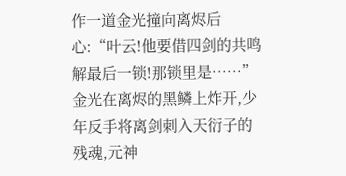作一道金光撞向离烬后心:“叶云!他要借四剑的共鸣解最后一锁!那锁里是……”
金光在离烬的黑鳞上炸开,少年反手将离剑刺入天衍子的残魂,元神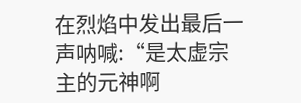在烈焰中发出最后一声呐喊:“是太虚宗主的元神啊